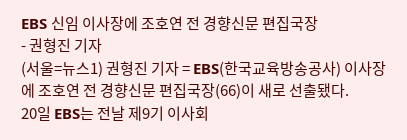EBS 신임 이사장에 조호연 전 경향신문 편집국장
- 권형진 기자
(서울=뉴스1) 권형진 기자 = EBS(한국교육방송공사) 이사장에 조호연 전 경향신문 편집국장(66)이 새로 선출됐다.
20일 EBS는 전날 제9기 이사회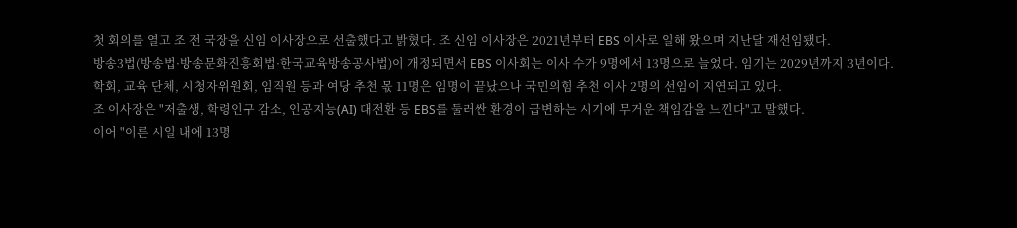첫 회의를 열고 조 전 국장을 신임 이사장으로 선출했다고 밝혔다. 조 신임 이사장은 2021년부터 EBS 이사로 일해 왔으며 지난달 재선임됐다.
방송3법(방송법·방송문화진흥회법·한국교육방송공사법)이 개정되면서 EBS 이사회는 이사 수가 9명에서 13명으로 늘었다. 임기는 2029년까지 3년이다.
학회, 교육 단체, 시청자위원회, 임직원 등과 여당 추천 몫 11명은 임명이 끝났으나 국민의힘 추천 이사 2명의 선임이 지연되고 있다.
조 이사장은 "저출생, 학령인구 감소, 인공지능(AI) 대전환 등 EBS를 둘러싼 환경이 급변하는 시기에 무거운 책임감을 느낀다"고 말했다.
이어 "이른 시일 내에 13명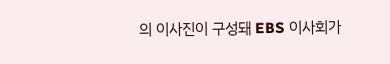의 이사진이 구성돼 EBS 이사회가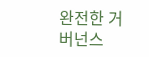완전한 거버넌스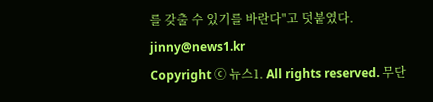를 갖출 수 있기를 바란다"고 덧붙였다.
jinny@news1.kr
Copyright ⓒ 뉴스1. All rights reserved. 무단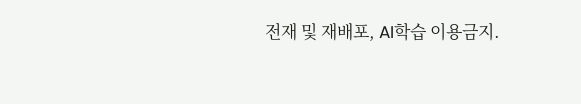전재 및 재배포, AI학습 이용금지.